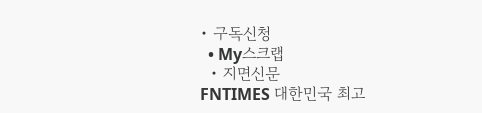• 구독신청
  • My스크랩
  • 지면신문
FNTIMES 대한민국 최고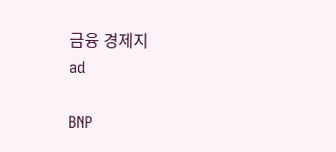금융 경제지
ad

BNP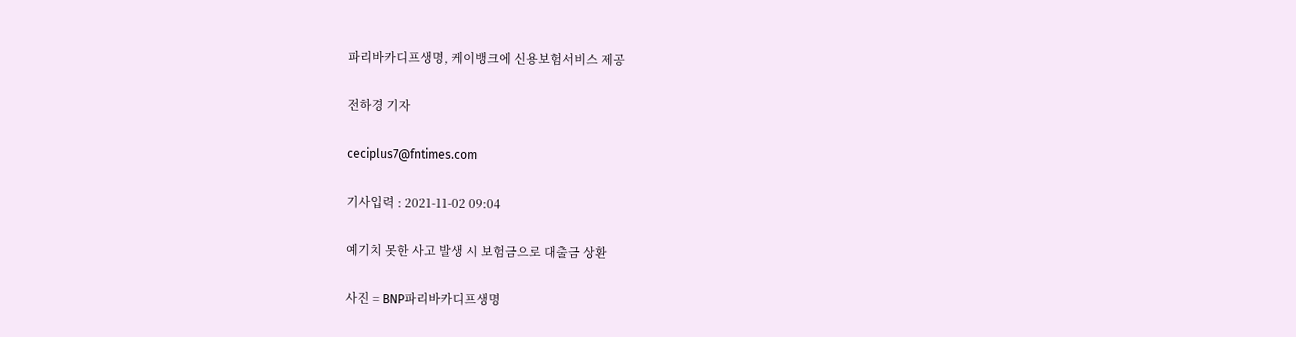파리바카디프생명, 케이뱅크에 신용보험서비스 제공

전하경 기자

ceciplus7@fntimes.com

기사입력 : 2021-11-02 09:04

예기치 못한 사고 발생 시 보험금으로 대출금 상환

사진 = BNP파리바카디프생명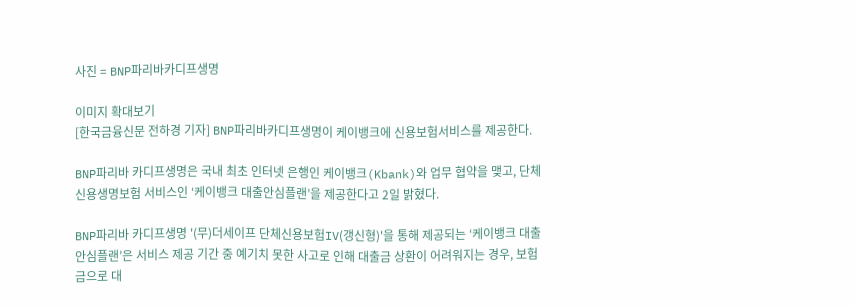사진 = BNP파리바카디프생명

이미지 확대보기
[한국금융신문 전하경 기자] BNP파리바카디프생명이 케이뱅크에 신용보험서비스를 제공한다.

BNP파리바 카디프생명은 국내 최초 인터넷 은행인 케이뱅크(Kbank)와 업무 협약을 맺고, 단체 신용생명보험 서비스인 ‘케이뱅크 대출안심플랜’을 제공한다고 2일 밝혔다.

BNP파리바 카디프생명 '(무)더세이프 단체신용보험IV(갱신형)'을 통해 제공되는 ‘케이뱅크 대출안심플랜’은 서비스 제공 기간 중 예기치 못한 사고로 인해 대출금 상환이 어려워지는 경우, 보험금으로 대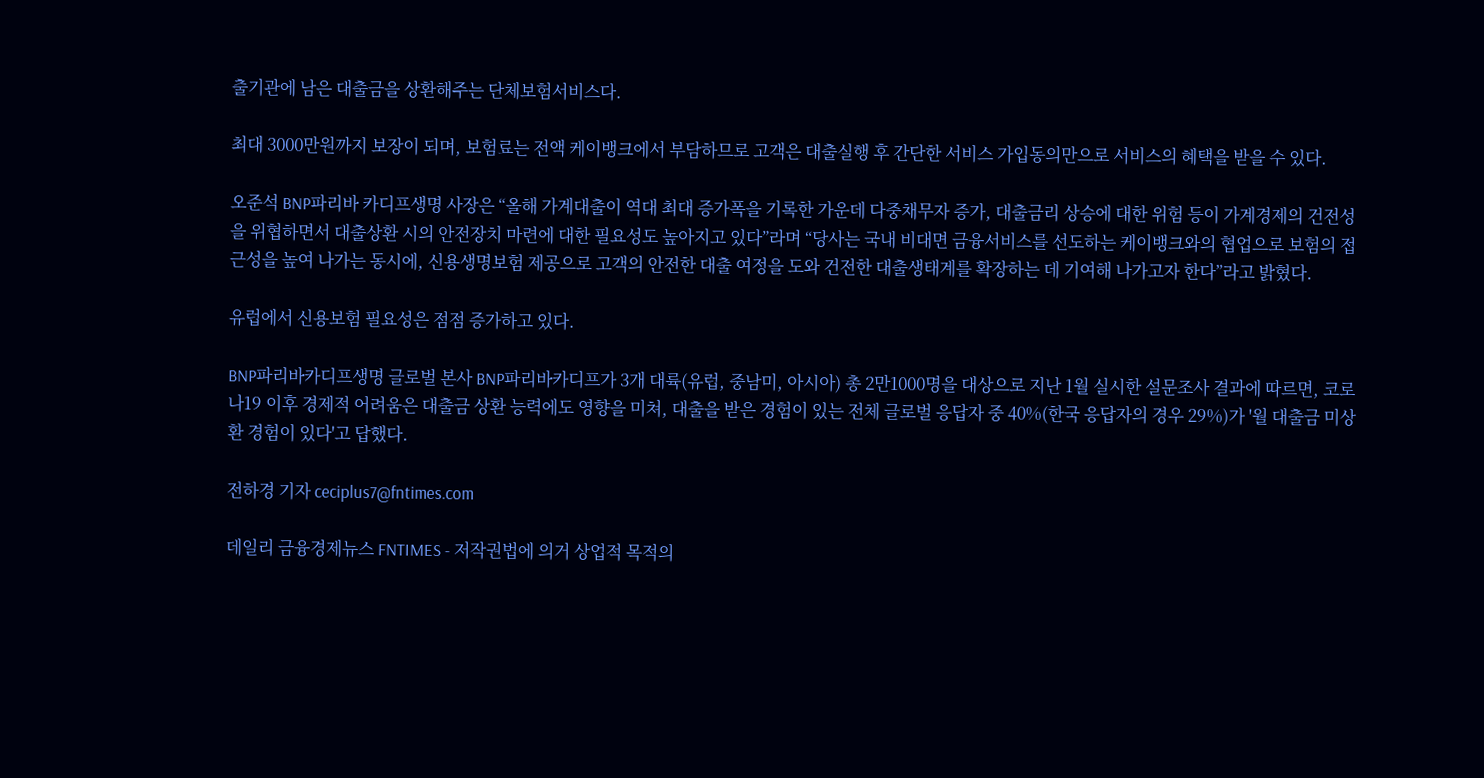출기관에 남은 대출금을 상환해주는 단체보험서비스다.

최대 3000만원까지 보장이 되며, 보험료는 전액 케이뱅크에서 부담하므로 고객은 대출실행 후 간단한 서비스 가입동의만으로 서비스의 혜택을 받을 수 있다.

오준석 BNP파리바 카디프생명 사장은 “올해 가계대출이 역대 최대 증가폭을 기록한 가운데 다중채무자 증가, 대출금리 상승에 대한 위험 등이 가계경제의 건전성을 위협하면서 대출상환 시의 안전장치 마련에 대한 필요성도 높아지고 있다”라며 “당사는 국내 비대면 금융서비스를 선도하는 케이뱅크와의 협업으로 보험의 접근성을 높여 나가는 동시에, 신용생명보험 제공으로 고객의 안전한 대출 여정을 도와 건전한 대출생태계를 확장하는 데 기여해 나가고자 한다”라고 밝혔다.

유럽에서 신용보험 필요성은 점점 증가하고 있다.

BNP파리바카디프생명 글로벌 본사 BNP파리바카디프가 3개 대륙(유럽, 중남미, 아시아) 총 2만1000명을 대상으로 지난 1월 실시한 설문조사 결과에 따르면, 코로나19 이후 경제적 어려움은 대출금 상환 능력에도 영향을 미쳐, 대출을 받은 경험이 있는 전체 글로벌 응답자 중 40%(한국 응답자의 경우 29%)가 '월 대출금 미상환 경험이 있다'고 답했다.

전하경 기자 ceciplus7@fntimes.com

데일리 금융경제뉴스 FNTIMES - 저작권법에 의거 상업적 목적의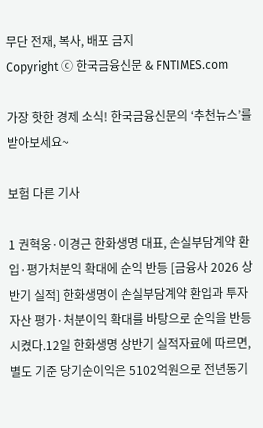무단 전재, 복사, 배포 금지
Copyright ⓒ 한국금융신문 & FNTIMES.com

가장 핫한 경제 소식! 한국금융신문의 ‘추천뉴스’를 받아보세요~

보험 다른 기사

1 권혁웅·이경근 한화생명 대표, 손실부담계약 환입·평가처분익 확대에 순익 반등 [금융사 2026 상반기 실적] 한화생명이 손실부담계약 환입과 투자자산 평가·처분이익 확대를 바탕으로 순익을 반등시켰다.12일 한화생명 상반기 실적자료에 따르면, 별도 기준 당기순이익은 5102억원으로 전년동기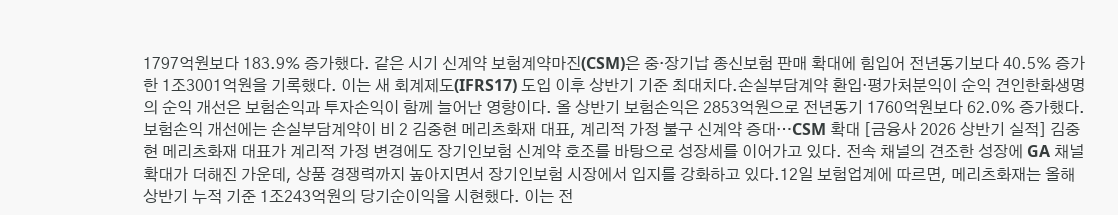1797억원보다 183.9% 증가했다. 같은 시기 신계약 보험계약마진(CSM)은 중·장기납 종신보험 판매 확대에 힘입어 전년동기보다 40.5% 증가한 1조3001억원을 기록했다. 이는 새 회계제도(IFRS17) 도입 이후 상반기 기준 최대치다.손실부담계약 환입·평가처분익이 순익 견인한화생명의 순익 개선은 보험손익과 투자손익이 함께 늘어난 영향이다. 올 상반기 보험손익은 2853억원으로 전년동기 1760억원보다 62.0% 증가했다.보험손익 개선에는 손실부담계약이 비 2 김중현 메리츠화재 대표, 계리적 가정 불구 신계약 증대…CSM 확대 [금융사 2026 상반기 실적] 김중현 메리츠화재 대표가 계리적 가정 변경에도 장기인보험 신계약 호조를 바탕으로 성장세를 이어가고 있다. 전속 채널의 견조한 성장에 GA 채널 확대가 더해진 가운데, 상품 경쟁력까지 높아지면서 장기인보험 시장에서 입지를 강화하고 있다.12일 보험업계에 따르면, 메리츠화재는 올해 상반기 누적 기준 1조243억원의 당기순이익을 시현했다. 이는 전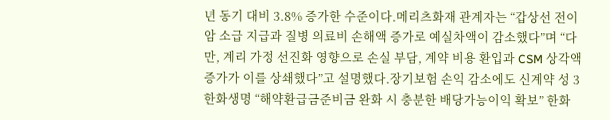년 동기 대비 3.8% 증가한 수준이다.메리츠화재 관계자는 “갑상선 전이암 소급 지급과 질병 의료비 손해액 증가로 예실차액이 감소했다”며 “다만, 계리 가정 선진화 영향으로 손실 부담, 계약 비용 환입과 CSM 상각액 증가가 이를 상쇄했다”고 설명했다.장기보험 손익 감소에도 신계약 성 3 한화생명 “해약환급금준비금 완화 시 충분한 배당가능이익 확보” 한화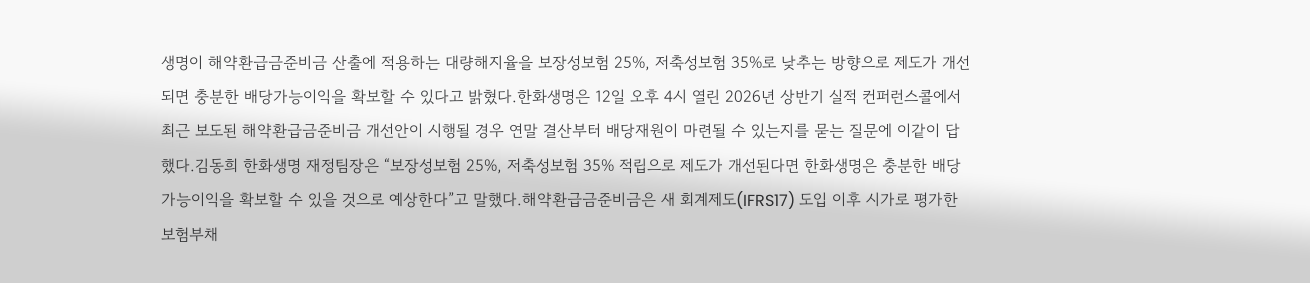생명이 해약환급금준비금 산출에 적용하는 대량해지율을 보장성보험 25%, 저축성보험 35%로 낮추는 방향으로 제도가 개선되면 충분한 배당가능이익을 확보할 수 있다고 밝혔다.한화생명은 12일 오후 4시 열린 2026년 상반기 실적 컨퍼런스콜에서 최근 보도된 해약환급금준비금 개선안이 시행될 경우 연말 결산부터 배당재원이 마련될 수 있는지를 묻는 질문에 이같이 답했다.김동희 한화생명 재정팀장은 “보장성보험 25%, 저축성보험 35% 적립으로 제도가 개선된다면 한화생명은 충분한 배당가능이익을 확보할 수 있을 것으로 예상한다”고 말했다.해약환급금준비금은 새 회계제도(IFRS17) 도입 이후 시가로 평가한 보험부채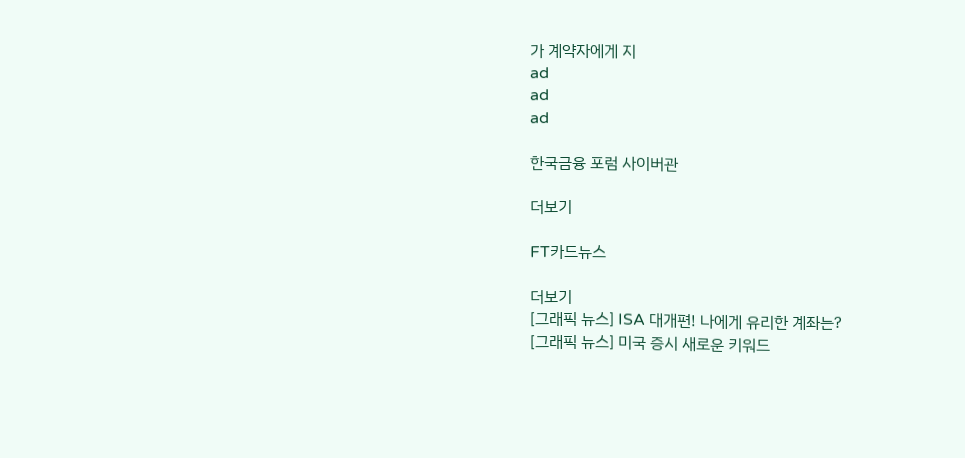가 계약자에게 지
ad
ad
ad

한국금융 포럼 사이버관

더보기

FT카드뉴스

더보기
[그래픽 뉴스] ISA 대개편! 나에게 유리한 계좌는?
[그래픽 뉴스] 미국 증시 새로운 키워드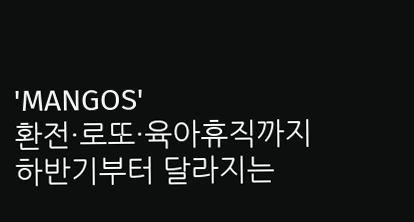'MANGOS'
환전·로또·육아휴직까지 하반기부터 달라지는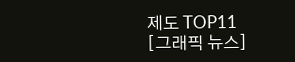제도 TOP11
[그래픽 뉴스]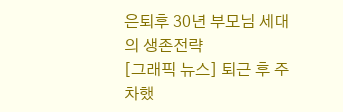은퇴후 30년 부모님 세대의 생존전략
[그래픽 뉴스] 퇴근 후 주차했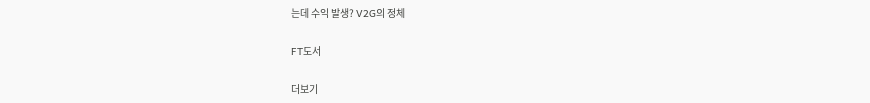는데 수익 발생? V2G의 정체

FT도서

더보기